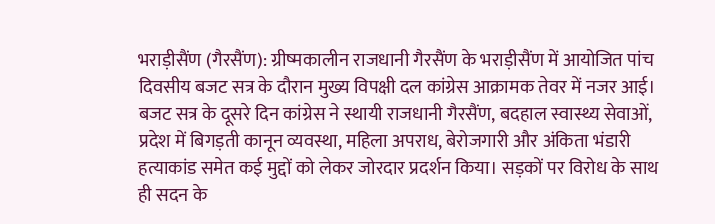भराड़ीसैंण (गैरसैंण): ग्रीष्मकालीन राजधानी गैरसैंण के भराड़ीसैंण में आयोजित पांच दिवसीय बजट सत्र के दौरान मुख्य विपक्षी दल कांग्रेस आक्रामक तेवर में नजर आई। बजट सत्र के दूसरे दिन कांग्रेस ने स्थायी राजधानी गैरसैंण, बदहाल स्वास्थ्य सेवाओं, प्रदेश में बिगड़ती कानून व्यवस्था, महिला अपराध, बेरोजगारी और अंकिता भंडारी हत्याकांड समेत कई मुद्दों को लेकर जोरदार प्रदर्शन किया। सड़कों पर विरोध के साथ ही सदन के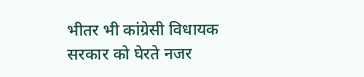भीतर भी कांग्रेसी विधायक सरकार को घेरते नजर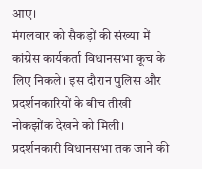आए।
मंगलवार को सैकड़ों की संख्या में कांग्रेस कार्यकर्ता विधानसभा कूच के लिए निकले। इस दौरान पुलिस और प्रदर्शनकारियों के बीच तीखी नोकझोंक देखने को मिली। प्रदर्शनकारी विधानसभा तक जाने की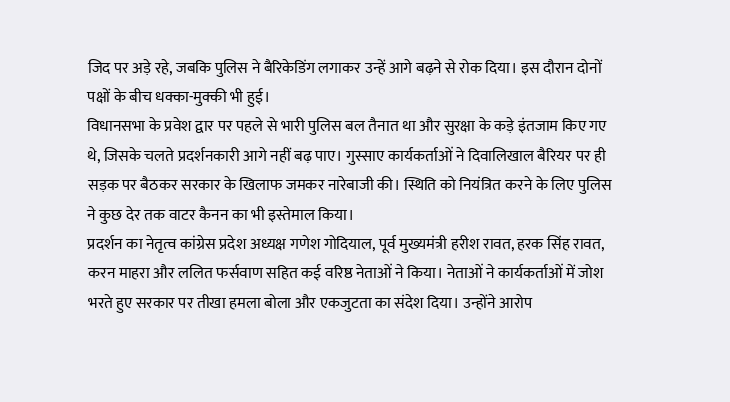जिद पर अड़े रहे, जबकि पुलिस ने बैरिकेडिंग लगाकर उन्हें आगे बढ़ने से रोक दिया। इस दौरान दोनों पक्षों के बीच धक्का-मुक्की भी हुई।
विधानसभा के प्रवेश द्वार पर पहले से भारी पुलिस बल तैनात था और सुरक्षा के कड़े इंतजाम किए गए थे, जिसके चलते प्रदर्शनकारी आगे नहीं बढ़ पाए। गुस्साए कार्यकर्ताओं ने दिवालिखाल बैरियर पर ही सड़क पर बैठकर सरकार के खिलाफ जमकर नारेबाजी की। स्थिति को नियंत्रित करने के लिए पुलिस ने कुछ देर तक वाटर कैनन का भी इस्तेमाल किया।
प्रदर्शन का नेतृत्व कांग्रेस प्रदेश अध्यक्ष गणेश गोदियाल, पूर्व मुख्यमंत्री हरीश रावत, हरक सिंह रावत, करन माहरा और ललित फर्सवाण सहित कई वरिष्ठ नेताओं ने किया। नेताओं ने कार्यकर्ताओं में जोश भरते हुए सरकार पर तीखा हमला बोला और एकजुटता का संदेश दिया। उन्होंने आरोप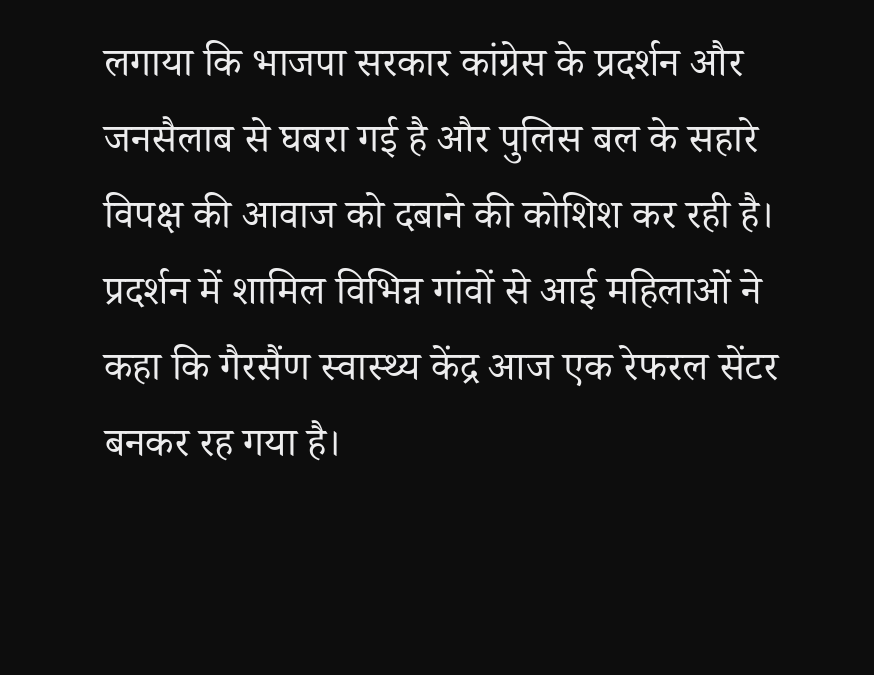लगाया कि भाजपा सरकार कांग्रेस के प्रदर्शन और जनसैलाब से घबरा गई है और पुलिस बल के सहारे विपक्ष की आवाज को दबाने की कोशिश कर रही है।
प्रदर्शन में शामिल विभिन्न गांवों से आई महिलाओं ने कहा कि गैरसैंण स्वास्थ्य केंद्र आज एक रेफरल सेंटर बनकर रह गया है।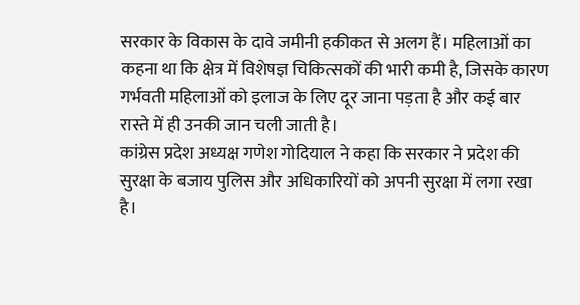सरकार के विकास के दावे जमीनी हकीकत से अलग हैं। महिलाओं का कहना था कि क्षेत्र में विशेषज्ञ चिकित्सकों की भारी कमी है, जिसके कारण गर्भवती महिलाओं को इलाज के लिए दूर जाना पड़ता है और कई बार रास्ते में ही उनकी जान चली जाती है।
कांग्रेस प्रदेश अध्यक्ष गणेश गोदियाल ने कहा कि सरकार ने प्रदेश की सुरक्षा के बजाय पुलिस और अधिकारियों को अपनी सुरक्षा में लगा रखा है।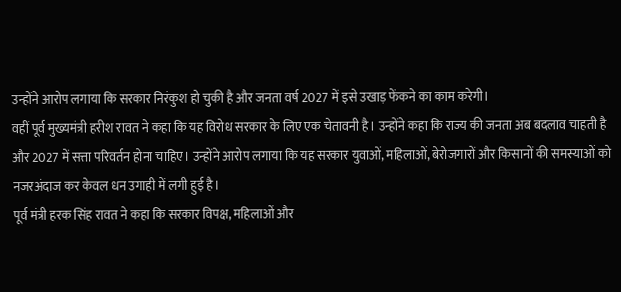उन्होंने आरोप लगाया कि सरकार निरंकुश हो चुकी है और जनता वर्ष 2027 में इसे उखाड़ फेंकने का काम करेगी।
वहीं पूर्व मुख्यमंत्री हरीश रावत ने कहा कि यह विरोध सरकार के लिए एक चेतावनी है। उन्होंने कहा कि राज्य की जनता अब बदलाव चाहती है और 2027 में सत्ता परिवर्तन होना चाहिए। उन्होंने आरोप लगाया कि यह सरकार युवाओं, महिलाओं, बेरोजगारों और किसानों की समस्याओं को नजरअंदाज कर केवल धन उगाही में लगी हुई है।
पूर्व मंत्री हरक सिंह रावत ने कहा कि सरकार विपक्ष, महिलाओं और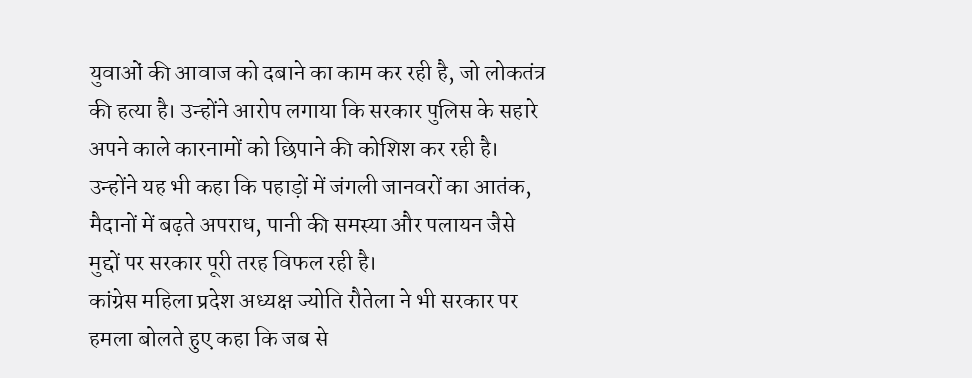युवाओं की आवाज को दबाने का काम कर रही है, जो लोकतंत्र की हत्या है। उन्होंने आरोप लगाया कि सरकार पुलिस के सहारे अपने काले कारनामों को छिपाने की कोशिश कर रही है। उन्होंने यह भी कहा कि पहाड़ों में जंगली जानवरों का आतंक, मैदानों में बढ़ते अपराध, पानी की समस्या और पलायन जैसे मुद्दों पर सरकार पूरी तरह विफल रही है।
कांग्रेस महिला प्रदेश अध्यक्ष ज्योति रौतेला ने भी सरकार पर हमला बोलते हुए कहा कि जब से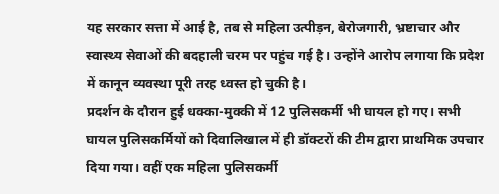यह सरकार सत्ता में आई है, तब से महिला उत्पीड़न, बेरोजगारी, भ्रष्टाचार और स्वास्थ्य सेवाओं की बदहाली चरम पर पहुंच गई है। उन्होंने आरोप लगाया कि प्रदेश में कानून व्यवस्था पूरी तरह ध्वस्त हो चुकी है।
प्रदर्शन के दौरान हुई धक्का-मुक्की में 12 पुलिसकर्मी भी घायल हो गए। सभी घायल पुलिसकर्मियों को दिवालिखाल में ही डॉक्टरों की टीम द्वारा प्राथमिक उपचार दिया गया। वहीं एक महिला पुलिसकर्मी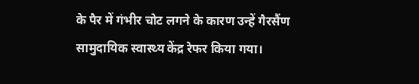के पैर में गंभीर चोट लगने के कारण उन्हें गैरसैंण सामुदायिक स्वास्थ्य केंद्र रेफर किया गया।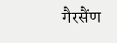गैरसैंण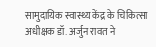सामुदायिक स्वास्थ्य केंद्र के चिकित्सा अधीक्षक डॉ. अर्जुन रावत ने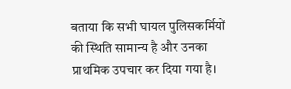बताया कि सभी घायल पुलिसकर्मियों की स्थिति सामान्य है और उनका प्राथमिक उपचार कर दिया गया है।